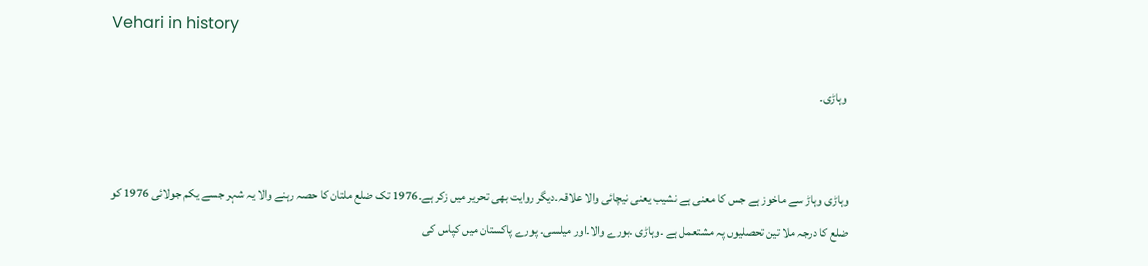Vehari in history

 وہاڑی۔


وہاڑی وہاڑ سے ماخوز ہے جس کا معنی ہے نشیب یعنی نیچائی والا علاقہ۔دیگر روایت بھی تحریر میں زکر ہے۔1976 تک ضلع ملتان کا حصہ رہنے والا یہ شہر جسے یکم جولائی 1976 کو ضلع کا درجہ ملا تین تحصلیوں پہ مشتعمل ہے ۔وہاڑی ۔بورے والا۔اور میلسی۔ پورے پاکستان میں کپاس کی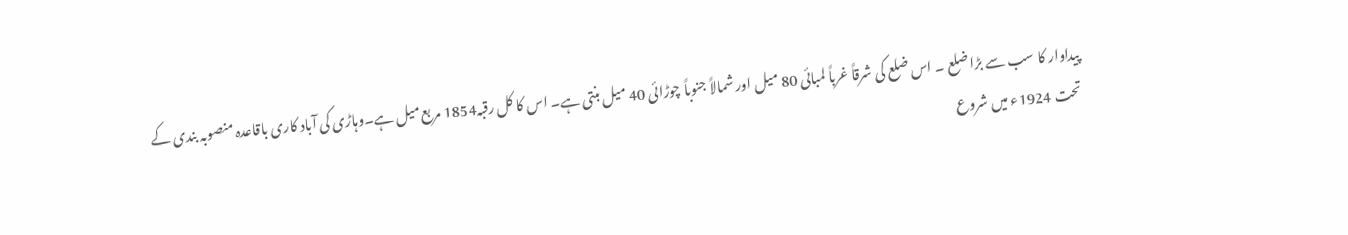پیداوار کا سب سے بڑا ضلع ۔ اس ضلع کی شرقاً غرباً لمبائی 80 میل اور شمالاً جنوباً چوڑائی 40 میل بنتی ہے۔ اس کا کل رقبہ1854 مربع میل ہے۔وہاڑی کی آباد کاری باقاعدہ منصوبہ بندی کے تحت 1924ء میں شروع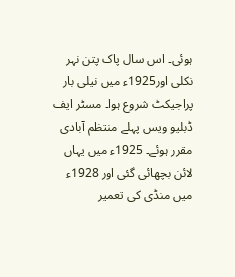ہوئی۔ اس سال پاک پتن نہر نکلی اور1925ء میں نیلی بار پراجیکٹ شروع ہوا۔ مسٹر ایف ڈبلیو ویس پہلے منتظم آبادی مقرر ہوئے۔ 1925ء میں یہاں لائن بچھائی گئی اور 1928ء میں منڈی کی تعمیر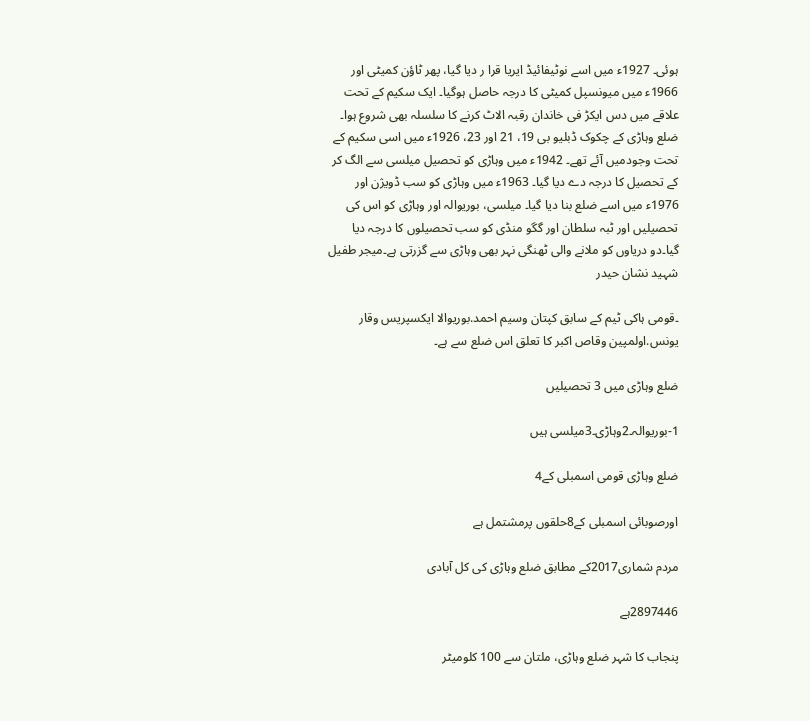ہوئی۔ 1927ء میں اسے نوٹیفائیڈ ایریا قرا ر دیا گیا، پھر ٹاؤن کمیٹی اور 1966ء میں میونسپل کمیٹی کا درجہ حاصل ہوگیا۔ ایک سکیم کے تحت علاقے میں دس ایکڑ فی خاندان رقبہ الاٹ کرنے کا سلسلہ بھی شروع ہوا۔ ضلع وہاڑی کے چکوک ڈبلیو بی 19، 21 اور 23، 1926ء میں اسی سکیم کے تحت وجودمیں آئے تھے۔ 1942ء میں وہاڑی کو تحصیل میلسی سے الگ کر کے تحصیل کا درجہ دے دیا گیا۔ 1963ء میں وہاڑی کو سب ڈویژن اور 1976ء میں اسے ضلع بنا دیا گیا۔ میلسی، بوریوالہ اور وہاڑی کو اس کی تحصیلیں اور ٹبہ سلطان اور گگو منڈی کو سب تحصیلوں کا درجہ دیا گیا۔دو دریاوں کو ملانے والی ٹھنگی نہر بھی وہاڑی سے گزرتی ہے۔میجر طفیل شہید نشان حیدر

۔قومی ہاکی ٹیم کے سابق کپتان وسیم احمد.بوریوالا ایکسپریس وقار یونس.اولمپین وقاص اکبر کا تعلق اس ضلع سے ہے۔

ضلع وہاڑی میں 3 تحصیلیں

1-بوریوالہ۔2وہاڑی۔3میلسی ہیں

ضلع وہاڑی قومی اسمبلی کے4

اورصوبائی اسمبلی کے8حلقوں پرمشتمل ہے

مردم شماری2017کے مطابق ضلع وہاڑی کی کل آبادی

2897446ہے

پنجاب کا شہر ضلع وہاڑی، ملتان سے 100 کلومیٹر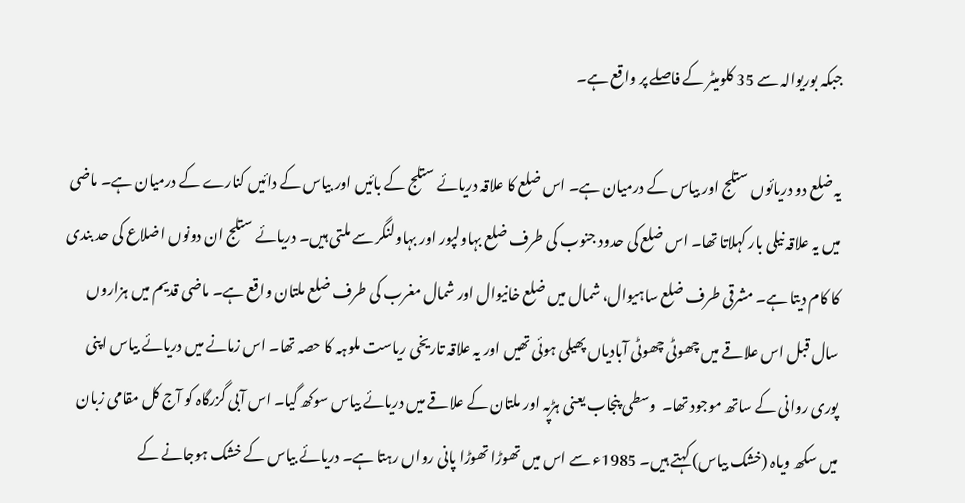جبکہ بوریوالہ سے 35 کلومیٹر کے فاصلے پر واقع ہے۔

یہ ضلع دو دریائوں ستلج اور بیاس کے درمیان ہے۔ اس ضلع کا علاقہ دریائے ستلج کے بائیں اور بیاس کے دائیں کنارے کے درمیان ہے۔ ماضی میں یہ علاقہ نیلی بار کہلاتا تھا۔ اس ضلع کی حدود جنوب کی طرف ضلع بہاولپور اور بہاولنگر سے ملتی ہیں۔ دریائے ستلج ان دونوں اضلاع کی حد بندی کا کام دیتا ہے۔ مشرقی طرف ضلع ساہیوال، شمال میں ضلع خانیوال اور شمال مغرب کی طرف ضلع ملتان واقع ہے۔ ماضی قدیم میں ہزاروں سال قبل اس علاقے میں چھوٹی چھوٹی آبادیاں پھیلی ہوئی تھیں اور یہ علاقہ تاریخی ریاست ملوہہ کا حصہ تھا۔ اس زمانے میں دریائے بیاس اپنی پوری روانی کے ساتھ موجود تھا۔  وسطی پنجاب یعنی ہڑپہ اور ملتان کے علاقے میں دریائے بیاس سوکھ گیا۔ اس آبی گزرگاہ کو آج کل مقامی زبان میں سکھ ویاہ (خشک بیاس) کہتے ہیں۔ 1985ء سے اس میں تھوڑا تھوڑا پانی رواں رہتا ہے۔ دریائے بیاس کے خشک ہوجانے کے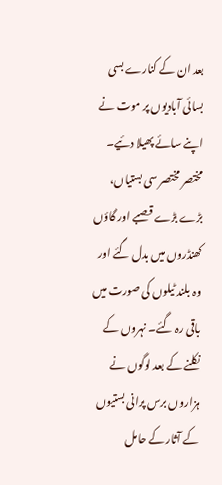بعد ان کے کنارے بسی بسائی آبادیوں پر موت نے اپنے سائے پھیلا دئیے۔ مختصر مختصر سی بستیاں، بڑے بڑے قصبے اور گاؤں کھنڈروں میں بدل گئے اور وہ بلند ٹیلوں کی صورت میں باقی رہ گئے۔ نہروں کے نکلنے کے بعد لوگوں نے ہزاروں برس پرانی بستیوں کے آثار کے حامل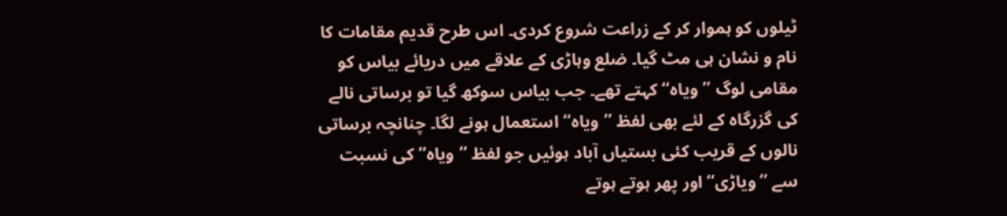ٹیلوں کو ہموار کر کے زراعت شروع کردی۔ اس طرح قدیم مقامات کا نام و نشان ہی مٹ گیا۔ ضلع وہاڑی کے علاقے میں دریائے بیاس کو مقامی لوگ ’’ویاہ‘‘ کہتے تھے۔ جب بیاس سوکھ گیا تو برساتی نالے کی گزرگاہ کے لئے بھی لفظ ’’ویاہ‘‘ استعمال ہونے لگا۔ چنانچہ برساتی نالوں کے قریب کئی بستیاں آباد ہوئیں جو لفظ ’’ویاہ‘‘ کی نسبت سے ’’ویاڑی‘‘ اور پھر ہوتے ہوتے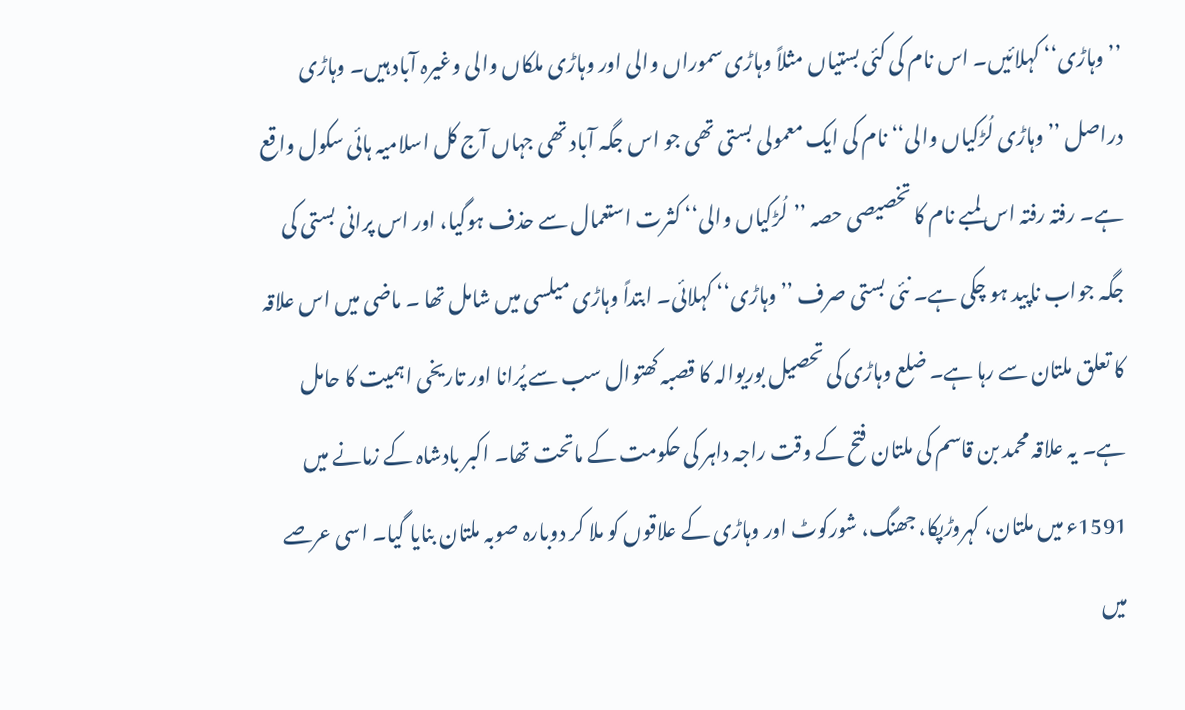’’وہاڑی‘‘ کہلائیں۔ اس نام کی کئی بستیاں مثلاً وہاڑی سموراں والی اور وہاڑی ملکاں والی وغیرہ آباد ہیں۔ وہاڑی دراصل ’’وہاڑی لُڑکیاں والی‘‘ نام کی ایک معمولی بستی تھی جو اس جگہ آباد تھی جہاں آج کل اسلامیہ ہائی سکول واقع ہے۔ رفتہ رفتہ اس لمبے نام کا تخصیصی حصہ ’’لُڑکیاں والی‘‘ کثرت استعمال سے حذف ہوگیا، اور اس پرانی بستی کی جگہ جواب ناپید ہو چکی ہے۔ نئی بستی صرف ’’وہاڑی‘‘ کہلائی۔ ابتداً وہاڑی میلسی میں شامل تھا ۔ ماضی میں اس علاقہ کا تعلق ملتان سے رہا ہے۔ ضلع وہاڑی کی تحصیل بوریوالہ کا قصبہ کھتوال سب سے پُرانا اور تاریخی اہمیت کا حامل ہے۔ یہ علاقہ محمد بن قاسم کی ملتان فتح کے وقت راجہ داہر کی حکومت کے ماتحت تھا۔ اکبر بادشاہ کے زمانے میں 1591ء میں ملتان، کہروڑپکا، جھنگ، شورکوٹ اور وہاڑی کے علاقوں کو ملا کر دوبارہ صوبہ ملتان بنایا گیا۔ اسی عرصے میں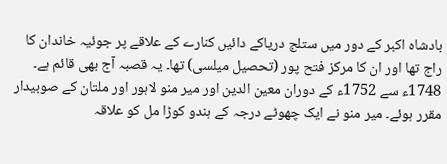بادشاہ اکبر کے دور میں ستلج دریاکے دائیں کنارے کے علاقے پر جوئیہ خاندان کا راج تھا اور ان کا مرکز فتح پور (تحصیل میلسی) تھا۔ یہ قصبہ آج بھی قائم ہے۔ 1748ء سے 1752ء کے دوران معین الدین اور میر منو لاہور اور ملتان کے صوبیدار مقرر ہوئے۔ میر منو نے ایک چھوٹے درجہ کے ہندو کوڑا مل کو علاقہ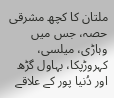ملتان کا کچھ مشرقی حصہ، جس میں وہاڑی، میلسی، کہروڑپکا، بہاول گڑھ اور دُنیا پور کے علاقے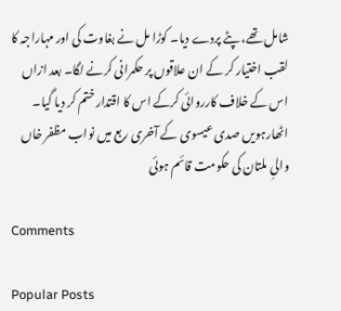شامل تھے، پٹے پردے دیا۔ کوڑا مل نے بغاوت کی اور مہاراجہ کا لقب اختیار کر کے ان علاقوں پر حکمرانی کرنے لگا۔ بعد ازاں اس کے خلاف کارروائی کرکے اس کا اقتدار ختم کر دیا گیا۔ اٹھارہویں صدی عیسوی کے آخری ربع میں نواب مظفر خاں والیِ ملتان کی حکومت قائم ہوئی

Comments

Popular Posts